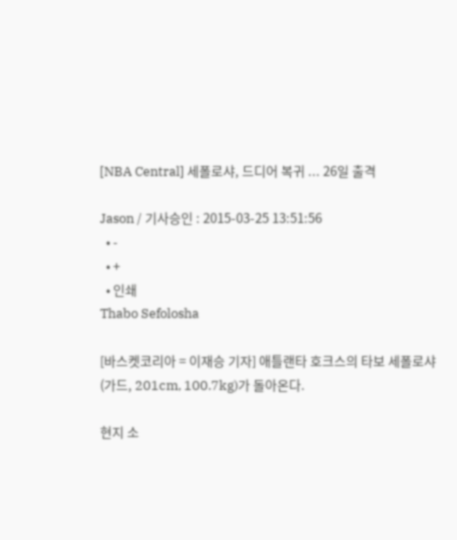[NBA Central] 세폴로샤, 드디어 복귀 ... 26일 출격

Jason / 기사승인 : 2015-03-25 13:51:56
  • -
  • +
  • 인쇄
Thabo Sefolosha

[바스켓코리아 = 이재승 기자] 애틀랜타 호크스의 타보 세폴로샤(가드, 201cm, 100.7kg)가 돌아온다.

현지 소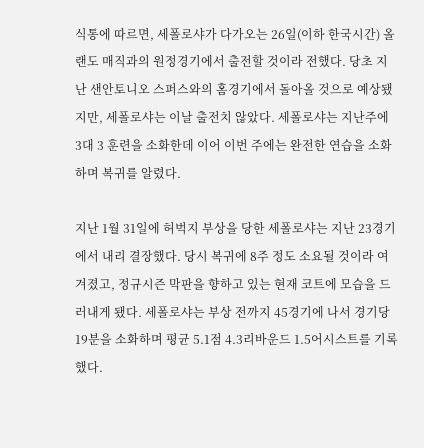식통에 따르면, 세폴로샤가 다가오는 26일(이하 한국시간) 올랜도 매직과의 원정경기에서 출전할 것이라 전했다. 당초 지난 샌안토니오 스퍼스와의 홈경기에서 돌아올 것으로 예상됐지만, 세폴로샤는 이날 출전치 않았다. 세폴로샤는 지난주에 3대 3 훈련을 소화한데 이어 이번 주에는 완전한 연습을 소화하며 복귀를 알렸다.

지난 1월 31일에 허벅지 부상을 당한 세폴로샤는 지난 23경기에서 내리 결장했다. 당시 복귀에 8주 정도 소요될 것이라 여겨졌고, 정규시즌 막판을 향하고 있는 현재 코트에 모습을 드러내게 됐다. 세폴로샤는 부상 전까지 45경기에 나서 경기당 19분을 소화하며 평균 5.1점 4.3리바운드 1.5어시스트를 기록했다.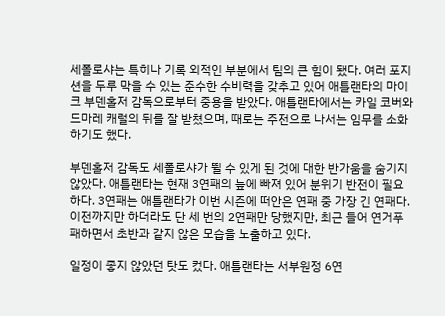세폴로샤는 특히나 기록 외적인 부분에서 팀의 큰 힘이 됐다. 여러 포지션을 두루 막을 수 있는 준수한 수비력을 갖추고 있어 애틀랜타의 마이크 부덴홀저 감독으로부터 중용을 받았다. 애틀랜타에서는 카일 코버와 드마레 캐럴의 뒤를 잘 받쳤으며, 때로는 주전으로 나서는 임무를 소화하기도 했다.

부덴홀저 감독도 세폴로샤가 뛸 수 있게 된 것에 대한 반가움을 숨기지 않았다. 애틀랜타는 현재 3연패의 늪에 빠져 있어 분위기 반전이 필요하다. 3연패는 애틀랜타가 이번 시즌에 떠안은 연패 중 가장 긴 연패다. 이전까지만 하더라도 단 세 번의 2연패만 당했지만, 최근 들어 연거푸 패하면서 초반과 같지 않은 모습을 노출하고 있다.

일정이 좋지 않았던 탓도 컸다. 애틀랜타는 서부원정 6연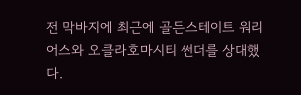전 막바지에 최근에 골든스테이트 워리어스와 오클라호마시티 썬더를 상대했다.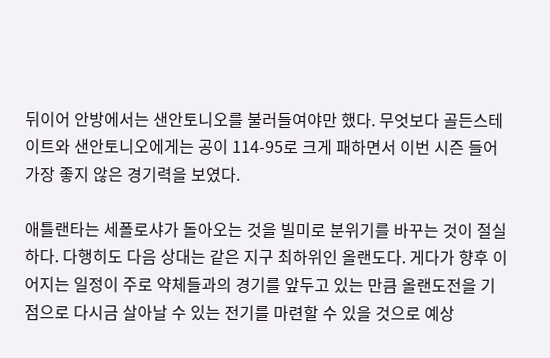뒤이어 안방에서는 샌안토니오를 불러들여야만 했다. 무엇보다 골든스테이트와 샌안토니오에게는 공이 114-95로 크게 패하면서 이번 시즌 들어 가장 좋지 않은 경기력을 보였다.

애틀랜타는 세폴로샤가 돌아오는 것을 빌미로 분위기를 바꾸는 것이 절실하다. 다행히도 다음 상대는 같은 지구 최하위인 올랜도다. 게다가 향후 이어지는 일정이 주로 약체들과의 경기를 앞두고 있는 만큼 올랜도전을 기점으로 다시금 살아날 수 있는 전기를 마련할 수 있을 것으로 예상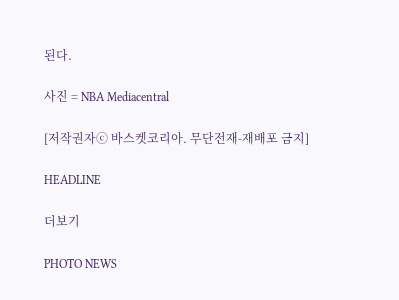된다.

사진 = NBA Mediacentral

[저작권자ⓒ 바스켓코리아. 무단전재-재배포 금지]

HEADLINE

더보기

PHOTO NEWS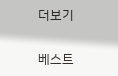더보기

베스트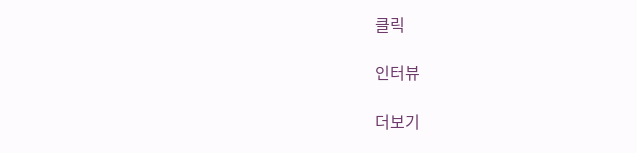클릭

인터뷰

더보기